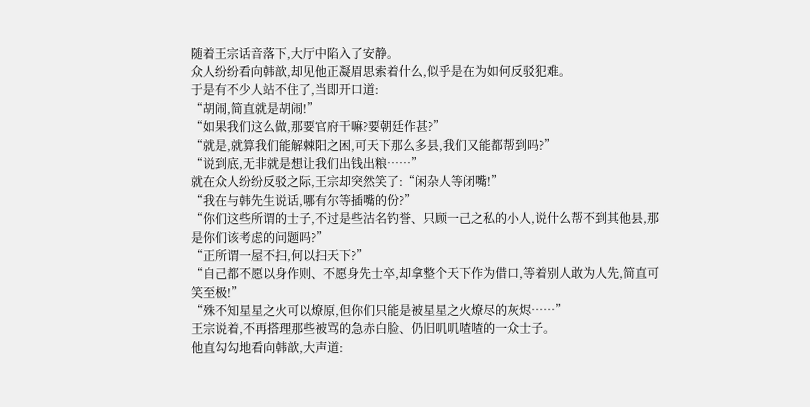随着王宗话音落下,大厅中陷入了安静。
众人纷纷看向韩歆,却见他正凝眉思索着什么,似乎是在为如何反驳犯难。
于是有不少人站不住了,当即开口道:
“胡闹,简直就是胡闹!”
“如果我们这么做,那要官府干嘛?要朝廷作甚?”
“就是,就算我们能解棘阳之困,可天下那么多县,我们又能都帮到吗?”
“说到底,无非就是想让我们出钱出粮……”
就在众人纷纷反驳之际,王宗却突然笑了:“闲杂人等闭嘴!”
“我在与韩先生说话,哪有尔等插嘴的份?”
“你们这些所谓的士子,不过是些沽名钓誉、只顾一己之私的小人,说什么帮不到其他县,那是你们该考虑的问题吗?”
“正所谓一屋不扫,何以扫天下?”
“自己都不愿以身作则、不愿身先士卒,却拿整个天下作为借口,等着别人敢为人先,简直可笑至极!”
“殊不知星星之火可以燎原,但你们只能是被星星之火燎尽的灰烬……”
王宗说着,不再搭理那些被骂的急赤白脸、仍旧叽叽喳喳的一众士子。
他直勾勾地看向韩歆,大声道: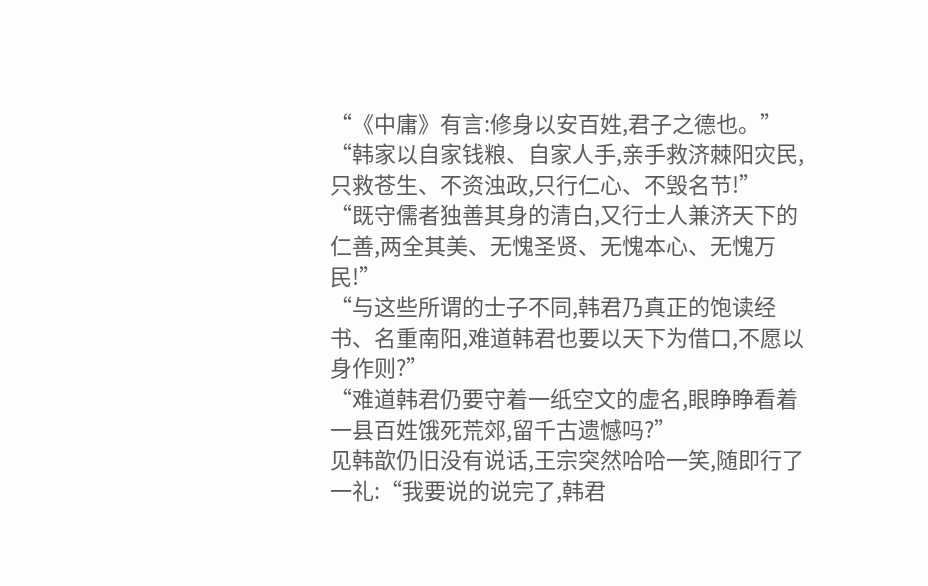“《中庸》有言:修身以安百姓,君子之德也。”
“韩家以自家钱粮、自家人手,亲手救济棘阳灾民,只救苍生、不资浊政,只行仁心、不毁名节!”
“既守儒者独善其身的清白,又行士人兼济天下的仁善,两全其美、无愧圣贤、无愧本心、无愧万民!”
“与这些所谓的士子不同,韩君乃真正的饱读经书、名重南阳,难道韩君也要以天下为借口,不愿以身作则?”
“难道韩君仍要守着一纸空文的虚名,眼睁睁看着一县百姓饿死荒郊,留千古遗憾吗?”
见韩歆仍旧没有说话,王宗突然哈哈一笑,随即行了一礼:“我要说的说完了,韩君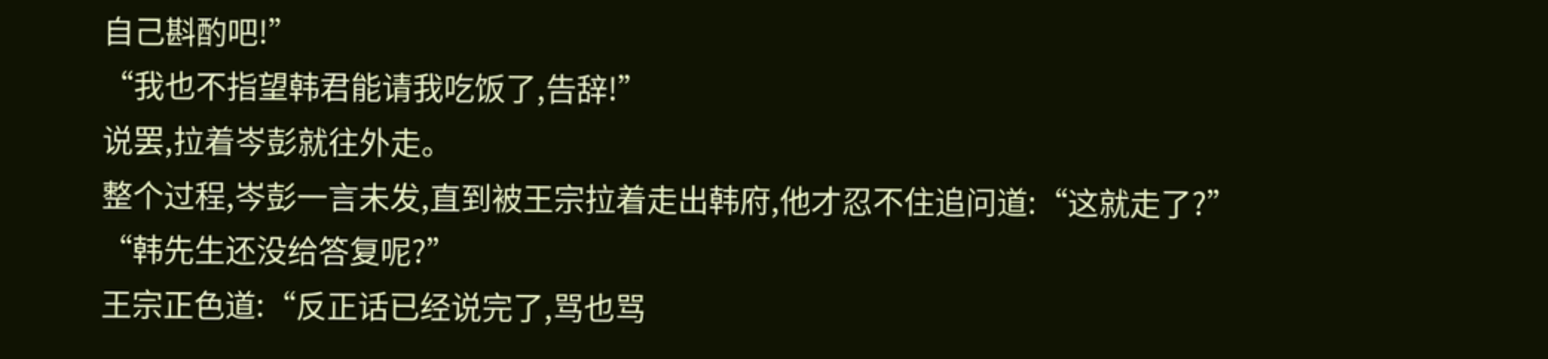自己斟酌吧!”
“我也不指望韩君能请我吃饭了,告辞!”
说罢,拉着岑彭就往外走。
整个过程,岑彭一言未发,直到被王宗拉着走出韩府,他才忍不住追问道:“这就走了?”
“韩先生还没给答复呢?”
王宗正色道:“反正话已经说完了,骂也骂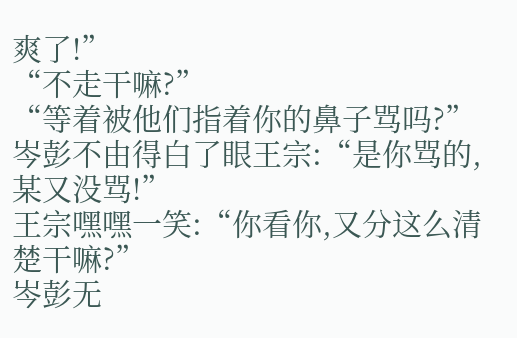爽了!”
“不走干嘛?”
“等着被他们指着你的鼻子骂吗?”
岑彭不由得白了眼王宗:“是你骂的,某又没骂!”
王宗嘿嘿一笑:“你看你,又分这么清楚干嘛?”
岑彭无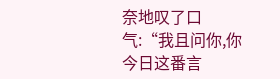奈地叹了口气:“我且问你,你今日这番言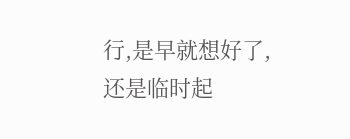行,是早就想好了,还是临时起